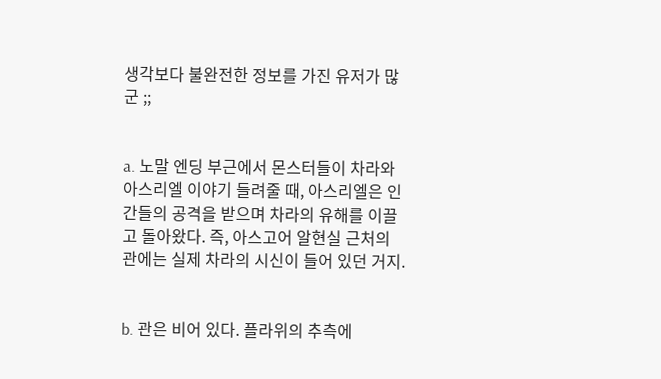생각보다 불완전한 정보를 가진 유저가 많군 ;;


a. 노말 엔딩 부근에서 몬스터들이 차라와 아스리엘 이야기 들려줄 때, 아스리엘은 인간들의 공격을 받으며 차라의 유해를 이끌고 돌아왔다. 즉, 아스고어 알현실 근처의 관에는 실제 차라의 시신이 들어 있던 거지.


b. 관은 비어 있다. 플라위의 추측에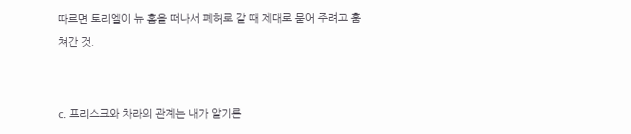따르면 토리엘이 뉴 홈을 떠나서 폐허로 갈 때 제대로 묻어 주려고 훔쳐간 것.


c. 프리스크와 차라의 관계는 내가 알기론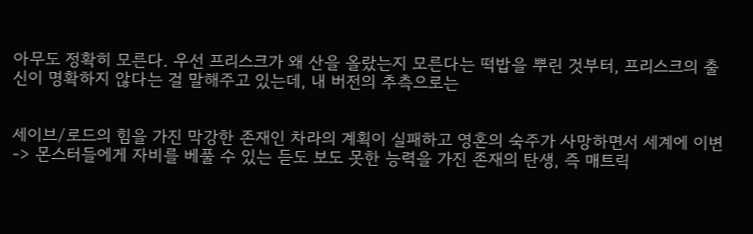아무도 정확히 모른다. 우선 프리스크가 왜 산을 올랐는지 모른다는 떡밥을 뿌린 것부터, 프리스크의 출신이 명확하지 않다는 걸 말해주고 있는데, 내 버전의 추측으로는


세이브/로드의 힘을 가진 막강한 존재인 차라의 계획이 실패하고 영혼의 숙주가 사망하면서 세계에 이변 -> 몬스터들에게 자비를 베풀 수 있는 듣도 보도 못한 능력을 가진 존재의 탄생, 즉 매트릭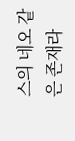스의 네오 같은 존재라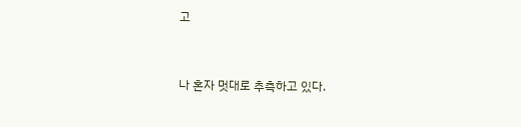고


나 혼자 멋대로 추측하고 있다.